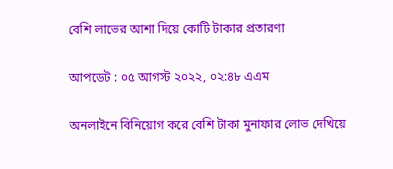বেশি লাভের আশা দিয়ে কোটি টাকার প্রতারণা

আপডেট : ০৫ আগস্ট ২০২২, ০২:৪৮ এএম

অনলাইনে বিনিয়োগ করে বেশি টাকা মুনাফার লোভ দেখিয়ে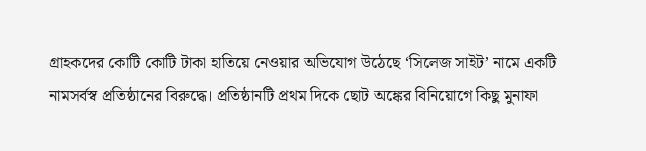গ্রাহকদের কোটি কোটি টাকা হাতিয়ে নেওয়ার অভিযোগ উঠেছে ‘সিলেজ সাইট’ নামে একটি নামসর্বস্ব প্রতিষ্ঠানের বিরুদ্ধে। প্রতিষ্ঠানটি প্রথম দিকে ছোট অঙ্কের বিনিয়োগে কিছু মুনাফা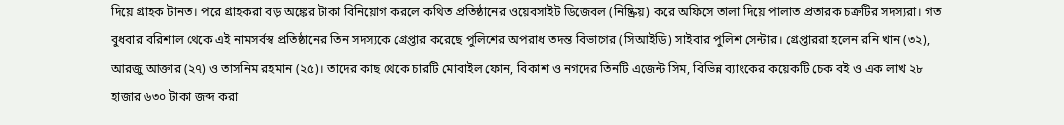দিয়ে গ্রাহক টানত। পরে গ্রাহকরা বড় অঙ্কের টাকা বিনিয়োগ করলে কথিত প্রতিষ্ঠানের ওয়েবসাইট ডিজেবল (নিষ্ক্রিয়) করে অফিসে তালা দিয়ে পালাত প্রতারক চক্রটির সদস্যরা। গত বুধবার বরিশাল থেকে এই নামসর্বস্ব প্রতিষ্ঠানের তিন সদস্যকে গ্রেপ্তার করেছে পুলিশের অপরাধ তদন্ত বিভাগের (সিআইডি) সাইবার পুলিশ সেন্টার। গ্রেপ্তাররা হলেন রনি খান (৩২), আরজু আক্তার (২৭) ও তাসনিম রহমান (২৫)। তাদের কাছ থেকে চারটি মোবাইল ফোন, বিকাশ ও নগদের তিনটি এজেন্ট সিম, বিভিন্ন ব্যাংকের কয়েকটি চেক বই ও এক লাখ ২৮ হাজার ৬৩০ টাকা জব্দ করা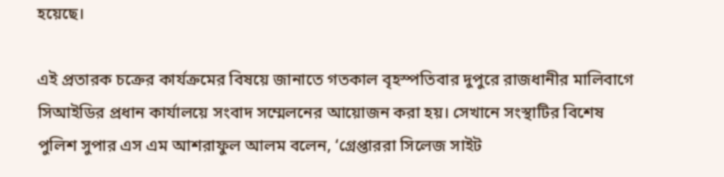হয়েছে।

এই প্রতারক চক্রের কার্যক্রমের বিষয়ে জানাতে গতকাল বৃহস্পতিবার দুপুরে রাজধানীর মালিবাগে সিআইডির প্রধান কার্যালয়ে সংবাদ সম্মেলনের আয়োজন করা হয়। সেখানে সংস্থাটির বিশেষ পুলিশ সুপার এস এম আশরাফুল আলম বলেন, ‘গ্রেপ্তাররা সিলেজ সাইট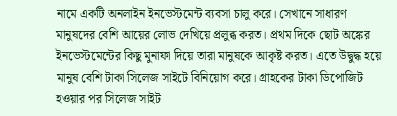নামে একটি অনলাইন ইনভেস্টমেন্ট ব্যবসা চালু করে। সেখানে সাধারণ মানুষদের বেশি আয়ের লোভ দেখিয়ে প্রলুব্ধ করত। প্রথম দিকে ছোট অঙ্কের ইনভেস্টমেন্টের কিছু মুনাফা দিয়ে তারা মানুষকে আকৃষ্ট করত। এতে উদ্বুদ্ধ হয়ে মানুষ বেশি টাকা সিলেজ সাইটে বিনিয়োগ করে। গ্রাহকের টাকা ডিপোজিট হওয়ার পর সিলেজ সাইট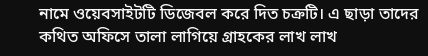নামে ওয়েবসাইটটি ডিজেবল করে দিত চক্রটি। এ ছাড়া তাদের কথিত অফিসে তালা লাগিয়ে গ্রাহকের লাখ লাখ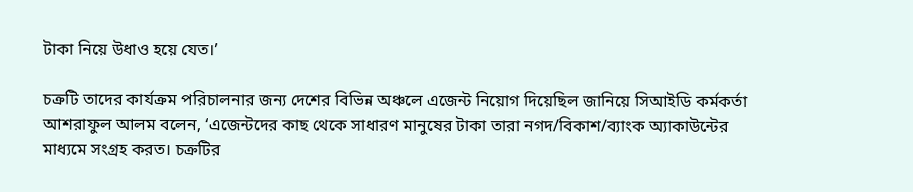টাকা নিয়ে উধাও হয়ে যেত।’

চক্রটি তাদের কার্যক্রম পরিচালনার জন্য দেশের বিভিন্ন অঞ্চলে এজেন্ট নিয়োগ দিয়েছিল জানিয়ে সিআইডি কর্মকর্তা আশরাফুল আলম বলেন, ‘এজেন্টদের কাছ থেকে সাধারণ মানুষের টাকা তারা নগদ/বিকাশ/ব্যাংক অ্যাকাউন্টের মাধ্যমে সংগ্রহ করত। চক্রটির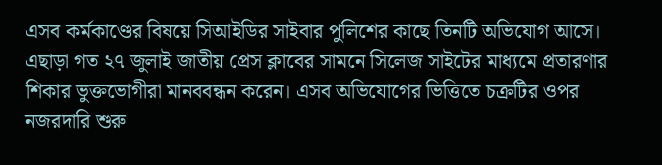এসব কর্মকাণ্ডের বিষয়ে সিআইডির সাইবার পুলিশের কাছে তিনটি অভিযোগ আসে। এছাড়া গত ২৭ জুলাই জাতীয় প্রেস ক্লাবের সামনে সিলেজ সাইটের মাধ্যমে প্রতারণার শিকার ভুক্তভোগীরা মানববন্ধন করেন। এসব অভিযোগের ভিত্তিতে চক্রটির ওপর নজরদারি শুরু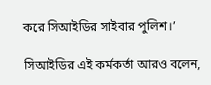করে সিআইডির সাইবার পুলিশ।’

সিআইডির এই কর্মকর্তা আরও বলেন,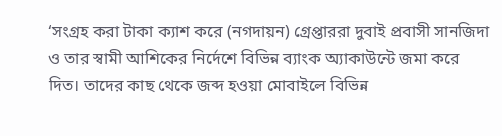‘সংগ্রহ করা টাকা ক্যাশ করে (নগদায়ন) গ্রেপ্তাররা দুবাই প্রবাসী সানজিদা ও তার স্বামী আশিকের নির্দেশে বিভিন্ন ব্যাংক অ্যাকাউন্টে জমা করে দিত। তাদের কাছ থেকে জব্দ হওয়া মোবাইলে বিভিন্ন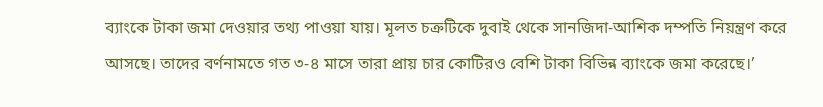ব্যাংকে টাকা জমা দেওয়ার তথ্য পাওয়া যায়। মূলত চক্রটিকে দুবাই থেকে সানজিদা-আশিক দম্পতি নিয়ন্ত্রণ করে আসছে। তাদের বর্ণনামতে গত ৩-৪ মাসে তারা প্রায় চার কোটিরও বেশি টাকা বিভিন্ন ব্যাংকে জমা করেছে।’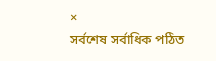×
সর্বশেষ সর্বাধিক পঠিত